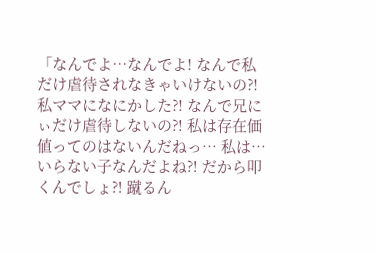「なんでよ…なんでよ! なんで私だけ虐待されなきゃいけないの?! 私ママになにかした?! なんで兄にぃだけ虐待しないの?! 私は存在価値ってのはないんだねっ… 私は…いらない子なんだよね?! だから叩くんでしょ?! 蹴るん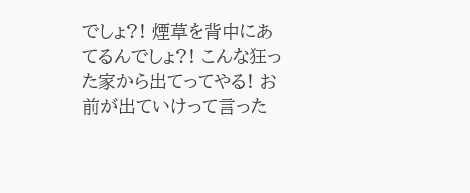でしょ?! 煙草を背中にあてるんでしょ?! こんな狂った家から出てってやる! お前が出ていけって言った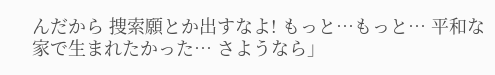んだから 捜索願とか出すなよ! もっと…もっと… 平和な家で生まれたかった… さようなら」